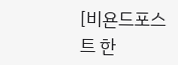[비욘드포스트 한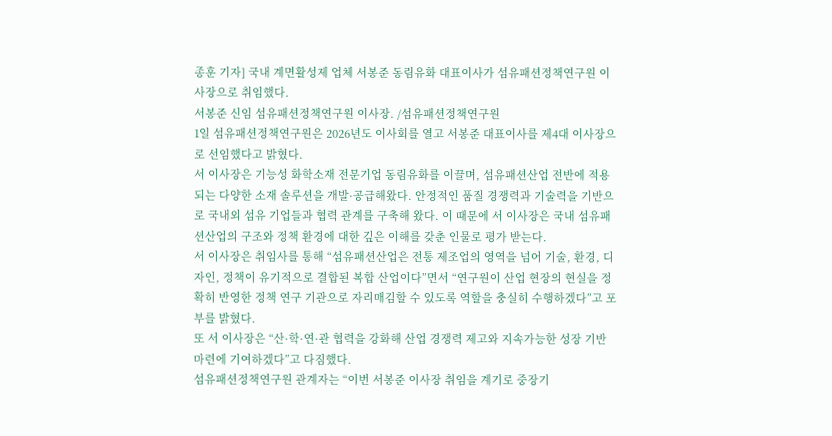종훈 기자] 국내 계면활성제 업체 서봉준 동림유화 대표이사가 섬유패션정책연구원 이사장으로 취임했다.
서봉준 신임 섬유패션정책연구원 이사장. /섬유패션정책연구원
1일 섬유패션정책연구원은 2026년도 이사회를 열고 서봉준 대표이사를 제4대 이사장으로 선임했다고 밝혔다.
서 이사장은 기능성 화학소재 전문기업 동림유화를 이끌며, 섬유패션산업 전반에 적용되는 다양한 소재 솔루션을 개발·공급해왔다. 안정적인 품질 경쟁력과 기술력을 기반으로 국내외 섬유 기업들과 협력 관계를 구축해 왔다. 이 때문에 서 이사장은 국내 섬유패션산업의 구조와 정책 환경에 대한 깊은 이해를 갖춘 인물로 평가 받는다.
서 이사장은 취임사를 통해 “섬유패션산업은 전통 제조업의 영역을 넘어 기술, 환경, 디자인, 정책이 유기적으로 결합된 복합 산업이다”면서 “연구원이 산업 현장의 현실을 정확히 반영한 정책 연구 기관으로 자리매김할 수 있도록 역할을 충실히 수행하겠다”고 포부를 밝혔다.
또 서 이사장은 “산·학·연·관 협력을 강화해 산업 경쟁력 제고와 지속가능한 성장 기반 마련에 기여하겠다”고 다짐했다.
섬유패션정책연구원 관계자는 “이번 서봉준 이사장 취임을 계기로 중장기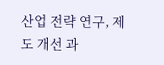산업 전략 연구, 제도 개선 과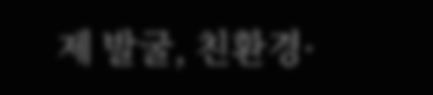제 발굴, 친환경·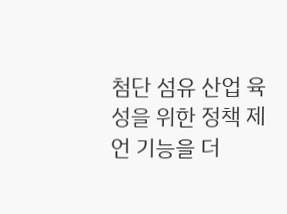첨단 섬유 산업 육성을 위한 정책 제언 기능을 더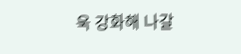욱 강화해 나갈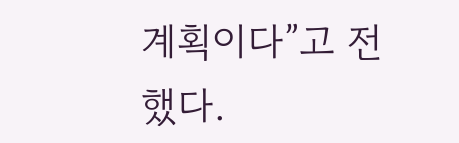계획이다”고 전했다.